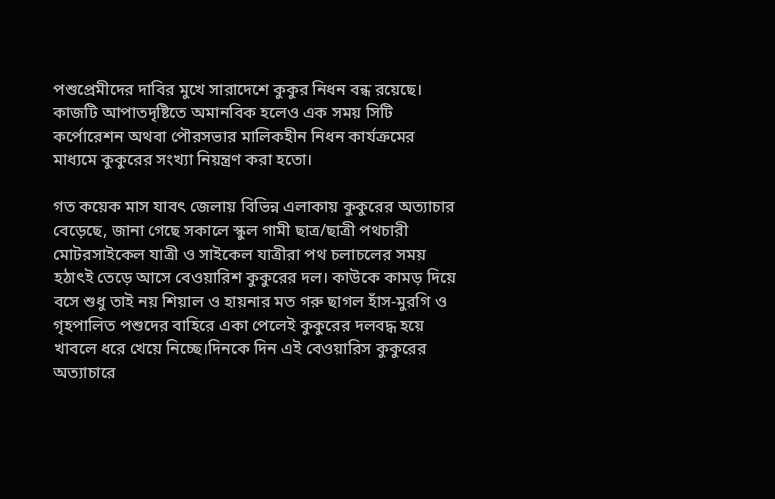পশুপ্রেমীদের দাবির মুখে সারাদেশে কুকুর নিধন বন্ধ রয়েছে। কাজটি আপাতদৃষ্টিতে অমানবিক হলেও এক সময় সিটি কর্পোরেশন অথবা পৌরসভার মালিকহীন নিধন কার্যক্রমের মাধ্যমে কুকুরের সংখ্যা নিয়ন্ত্রণ করা হতো।

গত কয়েক মাস যাবৎ জেলায় বিভিন্ন এলাকায় কুকুরের অত্যাচার বেড়েছে, জানা গেছে সকালে স্কুল গামী ছাত্র/ছাত্রী পথচারী মোটরসাইকেল যাত্রী ও সাইকেল যাত্রীরা পথ চলাচলের সময় হঠাৎই তেড়ে আসে বেওয়ারিশ কুকুরের দল। কাউকে কামড় দিয়ে বসে শুধু তাই নয় শিয়াল ও হায়নার মত গরু ছাগল হাঁস-মুরগি ও গৃহপালিত পশুদের বাহিরে একা পেলেই কুকুরের দলবদ্ধ হয়ে খাবলে ধরে খেয়ে নিচ্ছে।দিনকে দিন এই বেওয়ারিস কুকুরের অত্যাচারে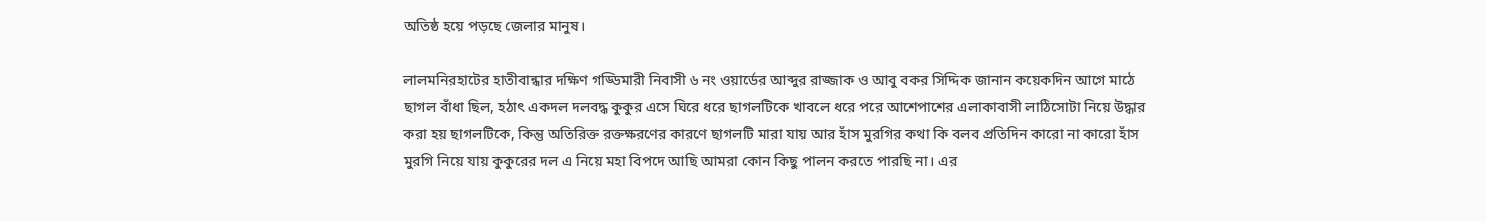অতিষ্ঠ হয়ে পড়ছে জেলার মানুষ।

লালমনিরহাটের হাতীবান্ধার দক্ষিণ গড্ডিমারী নিবাসী ৬ নং ওয়ার্ডের আব্দুর রাজ্জাক ও আবু বকর সিদ্দিক জানান কয়েকদিন আগে মাঠে ছাগল বাঁধা ছিল, হঠাৎ একদল দলবদ্ধ কুকুর এসে ঘিরে ধরে ছাগলটিকে খাবলে ধরে পরে আশেপাশের এলাকাবাসী লাঠিসোটা নিয়ে উদ্ধার করা হয় ছাগলটিকে, কিন্তু অতিরিক্ত রক্তক্ষরণের কারণে ছাগলটি মারা যায় আর হাঁস মুরগির কথা কি বলব প্রতিদিন কারো না কারো হাঁস মুরগি নিয়ে যায় কুকুরের দল এ নিয়ে মহা বিপদে আছি আমরা কোন কিছু পালন করতে পারছি না। এর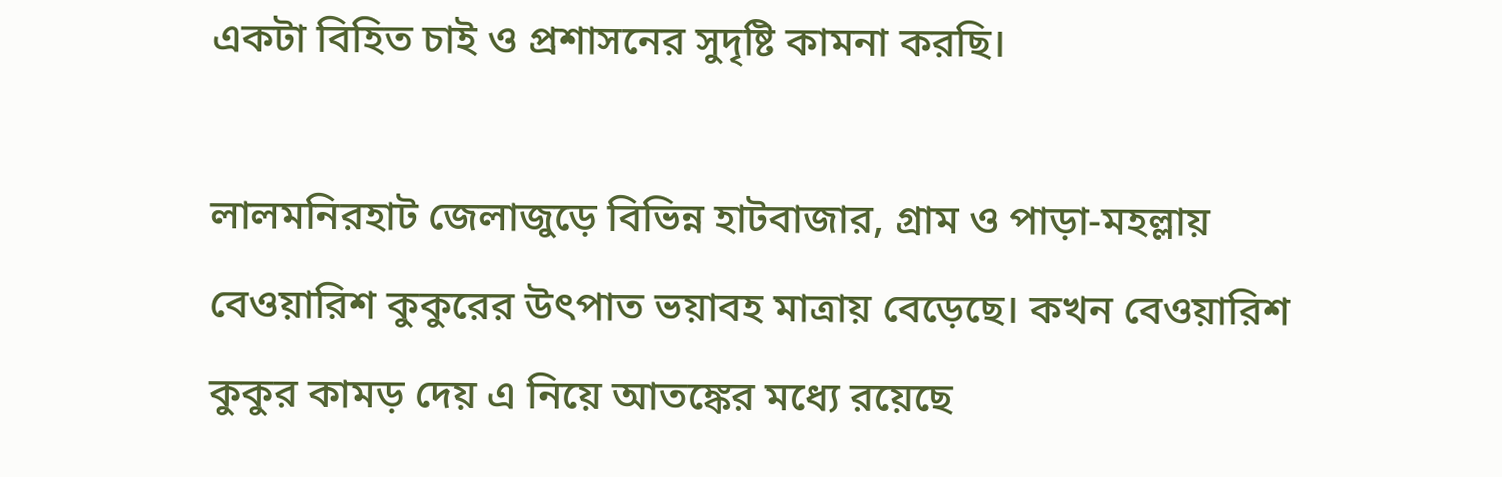একটা বিহিত চাই ও প্রশাসনের সুদৃষ্টি কামনা করছি।

লালমনিরহাট জেলাজুড়ে বিভিন্ন হাটবাজার, গ্রাম ও পাড়া-মহল্লায় বেওয়ারিশ কুকুরের উৎপাত ভয়াবহ মাত্রায় বেড়েছে। কখন বেওয়ারিশ কুকুর কামড় দেয় এ নিয়ে আতঙ্কের মধ্যে রয়েছে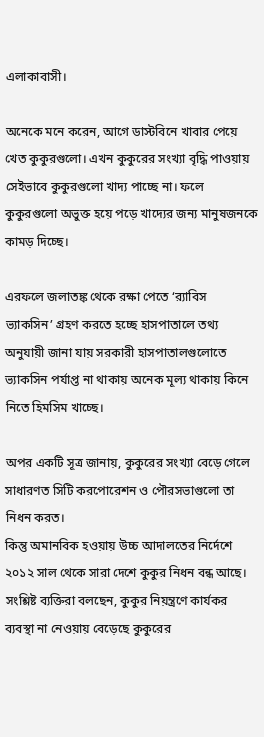এলাকাবাসী।

অনেকে মনে করেন, আগে ডাস্টবিনে খাবার পেয়ে খেত কুকুরগুলো। এখন কুকুরের সংখ্যা বৃদ্ধি পাওয়ায় সেইভাবে কুকুরগুলো খাদ্য পাচ্ছে না। ফলে কুকুরগুলো অভুক্ত হয়ে পড়ে খাদ্যের জন্য মানুষজনকে কামড় দিচ্ছে।

এরফলে জলাতঙ্ক থেকে রক্ষা পেতে ‘র‌্যাবিস ভ্যাকসিন’ গ্রহণ করতে হচ্ছে হাসপাতালে তথ্য অনুযায়ী জানা যায় সরকারী হাসপাতালগুলোতে ভ্যাকসিন পর্যাপ্ত না থাকায় অনেক মূল্য থাকায় কিনে নিতে হিমসিম খাচ্ছে।

অপর একটি সূত্র জানায়, কুকুরের সংখ্যা বেড়ে গেলে সাধারণত সিটি করপোরেশন ও পৌরসভাগুলো তা নিধন করত।
কিন্তু অমানবিক হওয়ায় উচ্চ আদালতের নির্দেশে ২০১২ সাল থেকে সারা দেশে কুকুর নিধন বন্ধ আছে। সংশ্লিষ্ট ব্যক্তিরা বলছেন, কুকুর নিয়ন্ত্রণে কার্যকর ব্যবস্থা না নেওয়ায় বেড়েছে কুকুরের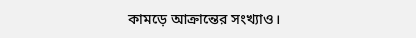কামড়ে আক্রান্তের সংখ্যাও।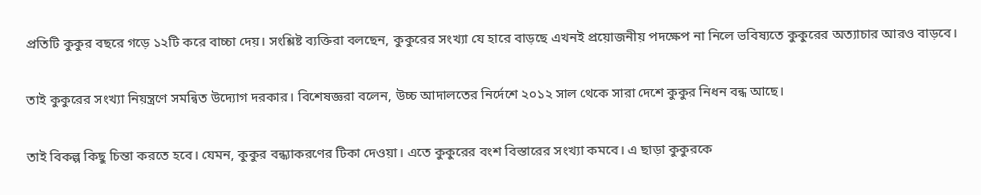প্রতিটি কুকুর বছরে গড়ে ১২টি করে বাচ্চা দেয়। সংশ্লিষ্ট ব্যক্তিরা বলছেন, কুকুরের সংখ্যা যে হারে বাড়ছে এখনই প্রয়োজনীয় পদক্ষেপ না নিলে ভবিষ্যতে কুকুরের অত্যাচার আরও বাড়বে।

তাই কুকুরের সংখ্যা নিয়ন্ত্রণে সমন্বিত উদ্যোগ দরকার। বিশেষজ্ঞরা বলেন, উচ্চ আদালতের নির্দেশে ২০১২ সাল থেকে সারা দেশে কুকুর নিধন বন্ধ আছে।

তাই বিকল্প কিছু চিন্তা করতে হবে। যেমন, কুকুর বন্ধ্যাকরণের টিকা দেওয়া। এতে কুকুরের বংশ বিস্তারের সংখ্যা কমবে। এ ছাড়া কুকুরকে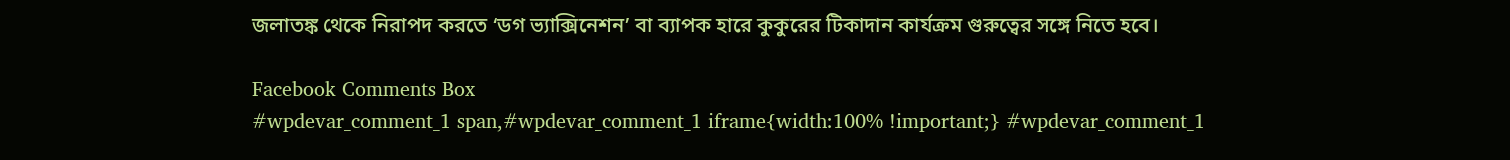জলাতঙ্ক থেকে নিরাপদ করতে ‘ডগ ভ্যাক্সিনেশন’ বা ব্যাপক হারে কুকুরের টিকাদান কার্যক্রম গুরুত্বের সঙ্গে নিতে হবে।

Facebook Comments Box
#wpdevar_comment_1 span,#wpdevar_comment_1 iframe{width:100% !important;} #wpdevar_comment_1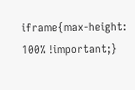iframe{max-height: 100% !important;}